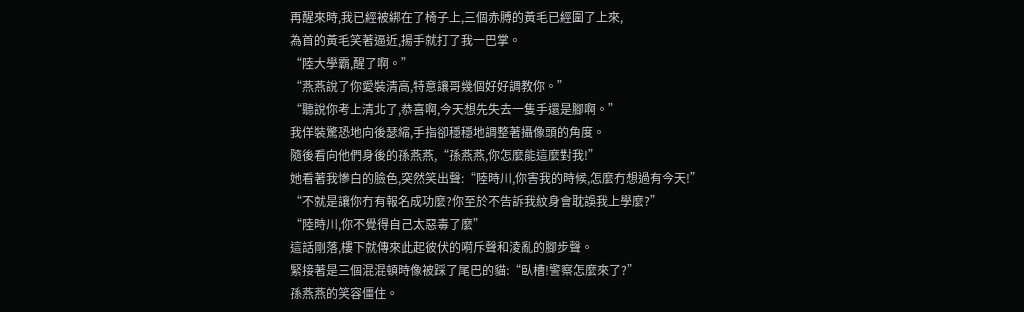再醒來時,我已經被綁在了椅子上,三個赤膊的黃毛已經圍了上來,
為首的黃毛笑著逼近,揚手就打了我一巴掌。
“陸大學霸,醒了啊。”
“燕燕說了你愛裝清高,特意讓哥幾個好好調教你。”
“聽說你考上清北了,恭喜啊,今天想先失去一隻手還是腳啊。”
我佯裝驚恐地向後瑟縮,手指卻穩穩地調整著攝像頭的角度。
隨後看向他們身後的孫燕燕,“孫燕燕,你怎麼能這麼對我!”
她看著我慘白的臉色,突然笑出聲:“陸時川,你害我的時候,怎麼冇想過有今天!”
“不就是讓你冇有報名成功麼?你至於不告訴我紋身會耽誤我上學麼?”
“陸時川,你不覺得自己太惡毒了麼”
這話剛落,樓下就傳來此起彼伏的嗬斥聲和淩亂的腳步聲。
緊接著是三個混混頓時像被踩了尾巴的貓:“臥槽!警察怎麼來了?”
孫燕燕的笑容僵住。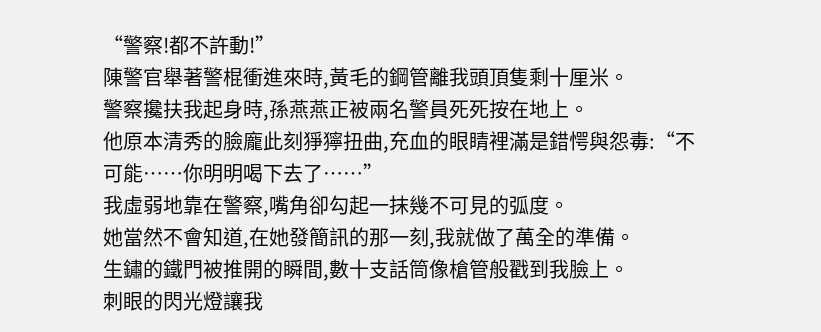“警察!都不許動!”
陳警官舉著警棍衝進來時,黃毛的鋼管離我頭頂隻剩十厘米。
警察攙扶我起身時,孫燕燕正被兩名警員死死按在地上。
他原本清秀的臉龐此刻猙獰扭曲,充血的眼睛裡滿是錯愕與怨毒:“不可能……你明明喝下去了……”
我虛弱地靠在警察,嘴角卻勾起一抹幾不可見的弧度。
她當然不會知道,在她發簡訊的那一刻,我就做了萬全的準備。
生鏽的鐵門被推開的瞬間,數十支話筒像槍管般戳到我臉上。
刺眼的閃光燈讓我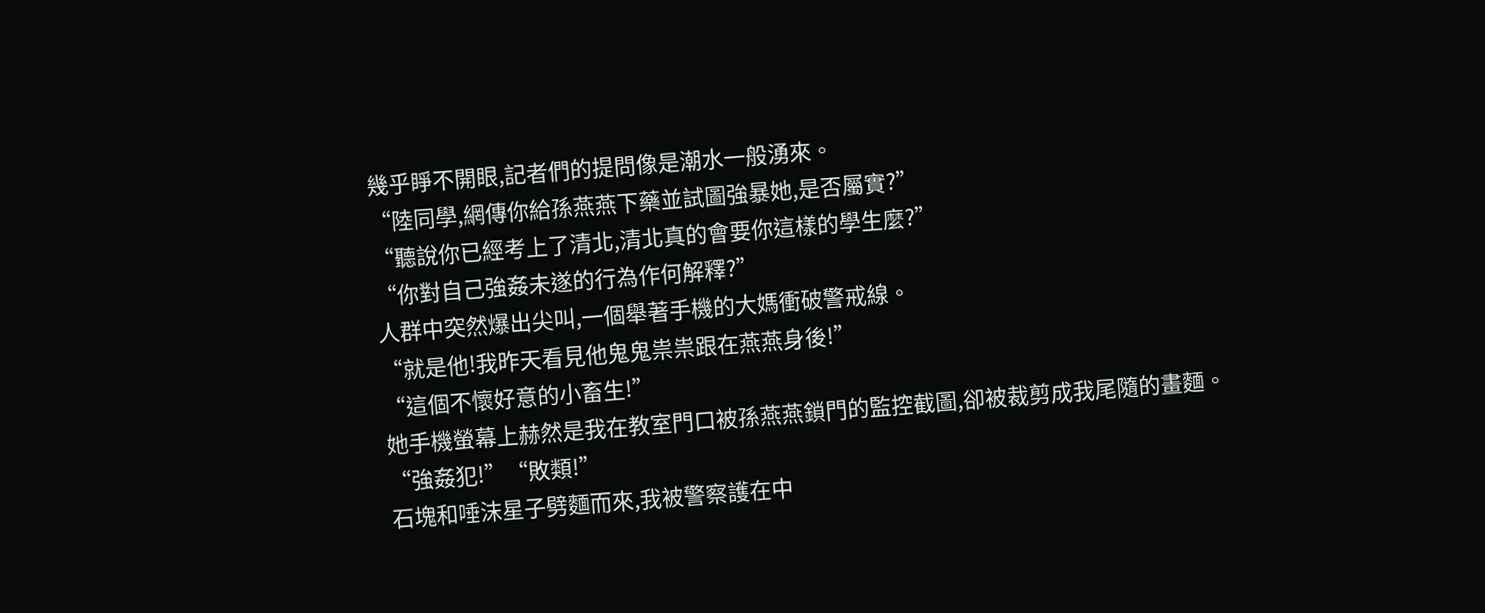幾乎睜不開眼,記者們的提問像是潮水一般湧來。
“陸同學,網傳你給孫燕燕下藥並試圖強暴她,是否屬實?”
“聽說你已經考上了清北,清北真的會要你這樣的學生麼?”
“你對自己強姦未遂的行為作何解釋?”
人群中突然爆出尖叫,一個舉著手機的大媽衝破警戒線。
“就是他!我昨天看見他鬼鬼祟祟跟在燕燕身後!”
“這個不懷好意的小畜生!”
她手機螢幕上赫然是我在教室門口被孫燕燕鎖門的監控截圖,卻被裁剪成我尾隨的畫麵。
“強姦犯!”“敗類!”
石塊和唾沫星子劈麵而來,我被警察護在中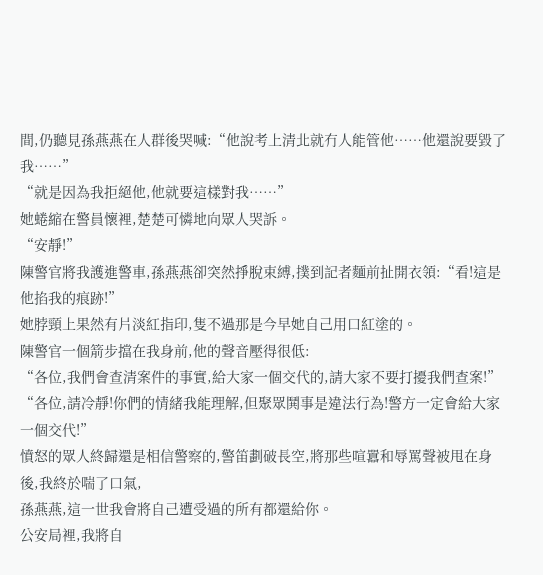間,仍聽見孫燕燕在人群後哭喊:“他說考上清北就冇人能管他……他還說要毀了我……”
“就是因為我拒絕他,他就要這樣對我……”
她蜷縮在警員懷裡,楚楚可憐地向眾人哭訴。
“安靜!”
陳警官將我護進警車,孫燕燕卻突然掙脫束縛,撲到記者麵前扯開衣領:“看!這是他掐我的痕跡!”
她脖頸上果然有片淡紅指印,隻不過那是今早她自己用口紅塗的。
陳警官一個箭步擋在我身前,他的聲音壓得很低:
“各位,我們會查清案件的事實,給大家一個交代的,請大家不要打擾我們查案!”
“各位,請冷靜!你們的情緒我能理解,但聚眾鬨事是違法行為!警方一定會給大家一個交代!”
憤怒的眾人終歸還是相信警察的,警笛劃破長空,將那些喧囂和辱罵聲被甩在身後,我終於喘了口氣,
孫燕燕,這一世我會將自己遭受過的所有都還給你。
公安局裡,我將自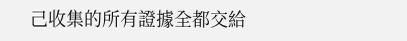己收集的所有證據全都交給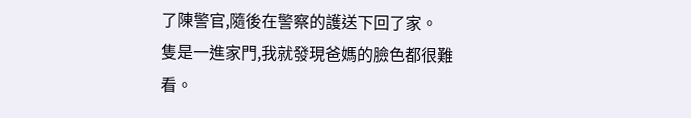了陳警官,隨後在警察的護送下回了家。
隻是一進家門,我就發現爸媽的臉色都很難看。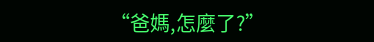“爸媽,怎麼了?”